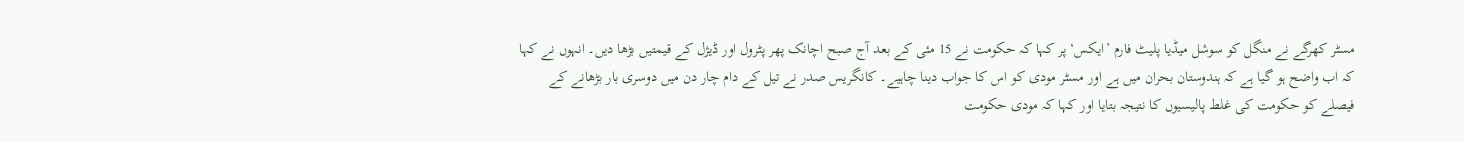مسٹر کھرگے نے منگل کو سوشل میڈیا پلیٹ فارم ’ایکس‘ پر کہا کہ حکومت نے 15 مئی کے بعد آج صبح اچانک پھر پٹرول اور ڈیژل کے قیمتیں بڑھا دیں۔ انہوں نے کہا کہ اب واضح ہو گیا ہے کہ ہندوستان بحران میں ہے اور مسٹر مودی کو اس کا جواب دینا چاہیے۔ کانگریس صدر نے تیل کے دام چار دن میں دوسری بار بڑھانے کے فیصلے کو حکومت کی غلط پالیسیوں کا نتیجہ بتایا اور کہا کہ مودی حکومت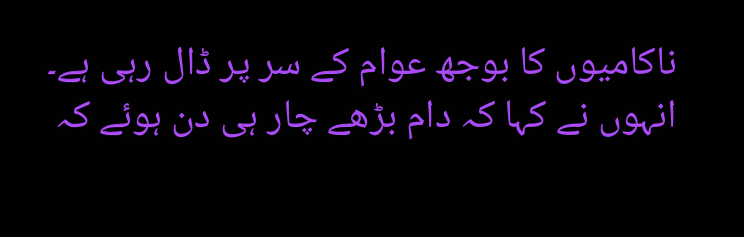ناکامیوں کا بوجھ عوام کے سر پر ڈال رہی ہے۔
انہوں نے کہا کہ دام بڑھے چار ہی دن ہوئے کہ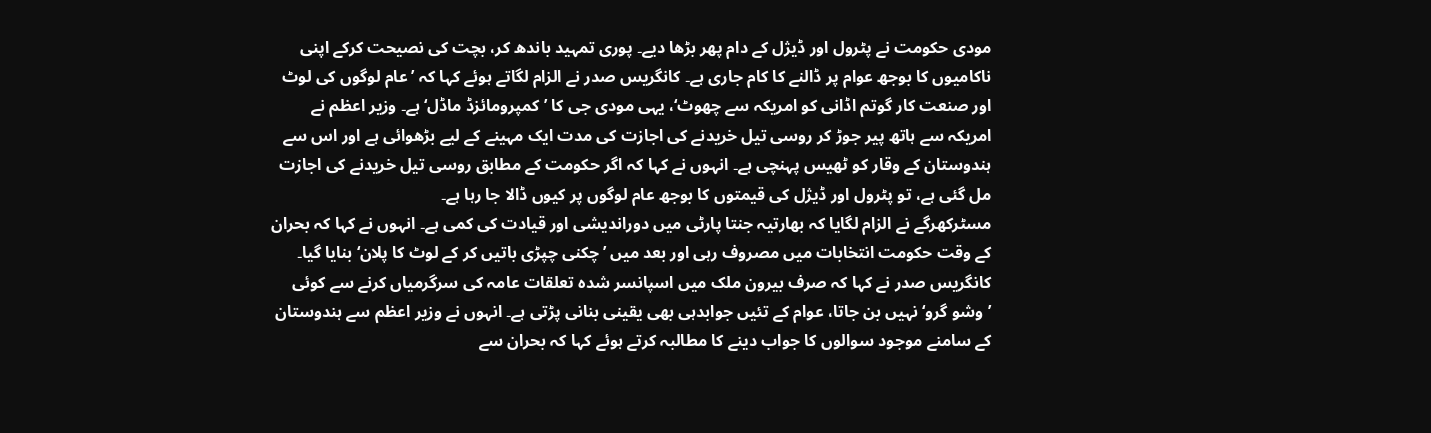مودی حکومت نے پٹرول اور ڈیژل کے دام پھر بڑھا دیے۔ پوری تمہید باندھ کر، بچت کی نصیحت کرکے اپنی ناکامیوں کا بوجھ عوام پر ڈالنے کا کام جاری ہے۔ کانگریس صدر نے الزام لگاتے ہوئے کہا کہ ’عام لوگوں کی لوٹ اور صنعت کار گوتم اڈانی کو امریکہ سے چھوٹ‘، یہی مودی جی کا ’کمپرومائزڈ ماڈل‘ ہے۔ وزیر اعظم نے امریکہ سے ہاتھ پیر جوڑ کر روسی تیل خریدنے کی اجازت کی مدت ایک مہینے کے لیے بڑھوائی ہے اور اس سے ہندوستان کے وقار کو ٹھیس پہنچی ہے۔ انہوں نے کہا کہ اگر حکومت کے مطابق روسی تیل خریدنے کی اجازت مل گئی ہے، تو پٹرول اور ڈیژل کی قیمتوں کا بوجھ عام لوگوں پر کیوں ڈالا جا رہا ہے۔
مسٹرکھرگے نے الزام لگایا کہ بھارتیہ جنتا پارٹی میں دوراندیشی اور قیادت کی کمی ہے۔ انہوں نے کہا کہ بحران کے وقت حکومت انتخابات میں مصروف رہی اور بعد میں ’چکنی چپڑی باتیں کر کے لوٹ کا پلان‘ بنایا گیا۔ کانگریس صدر نے کہا کہ صرف بیرون ملک میں اسپانسر شدہ تعلقات عامہ کی سرگرمیاں کرنے سے کوئی ’وشو گرو‘ نہیں بن جاتا، عوام کے تئیں جوابدہی بھی یقینی بنانی پڑتی ہے۔ انہوں نے وزیر اعظم سے ہندوستان کے سامنے موجود سوالوں کا جواب دینے کا مطالبہ کرتے ہوئے کہا کہ بحران سے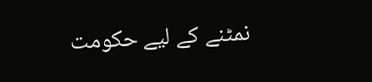نمٹنے کے لیے حکومت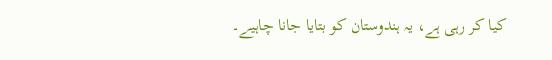کیا کر رہی ہے، یہ ہندوستان کو بتایا جانا چاہیے۔